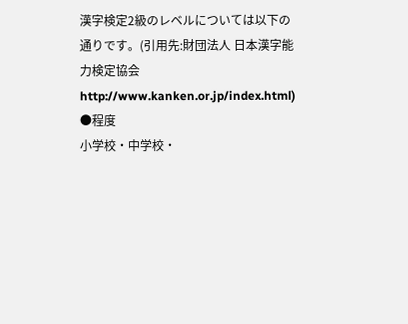漢字検定2級のレベルについては以下の通りです。(引用先:財団法人 日本漢字能力検定協会 http://www.kanken.or.jp/index.html)
●程度
小学校・中学校・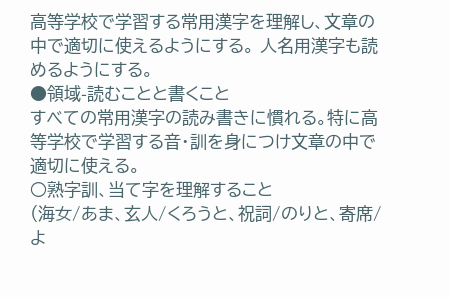高等学校で学習する常用漢字を理解し、文章の中で適切に使えるようにする。 人名用漢字も読めるようにする。
●領域-読むことと書くこと
すべての常用漢字の読み書きに慣れる。特に高等学校で学習する音・訓を身につけ文章の中で適切に使える。
○熟字訓、当て字を理解すること
(海女/あま、玄人/くろうと、祝詞/のりと、寄席/よ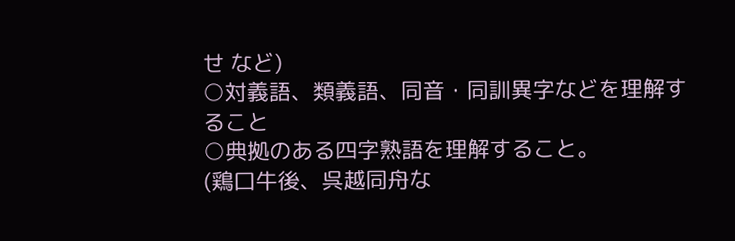せ など)
○対義語、類義語、同音・同訓異字などを理解すること
○典拠のある四字熟語を理解すること。
(鶏口牛後、呉越同舟な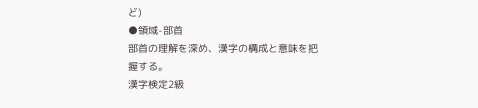ど)
●領域-部首
部首の理解を深め、漢字の構成と意味を把握する。
漢字検定2級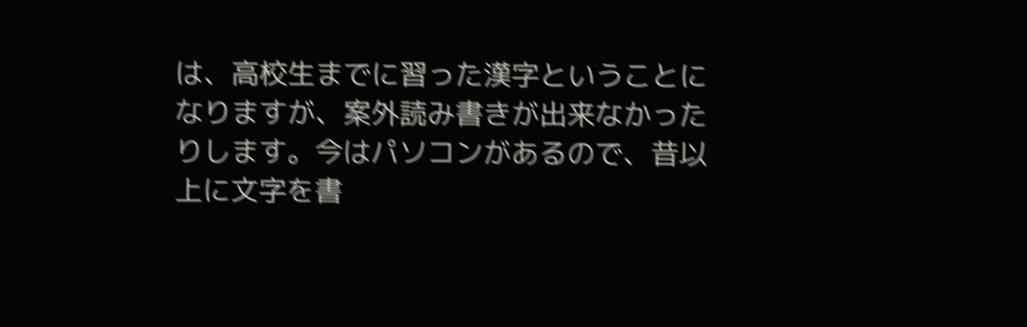は、高校生までに習った漢字ということになりますが、案外読み書きが出来なかったりします。今はパソコンがあるので、昔以上に文字を書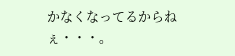かなくなってるからねぇ・・・。